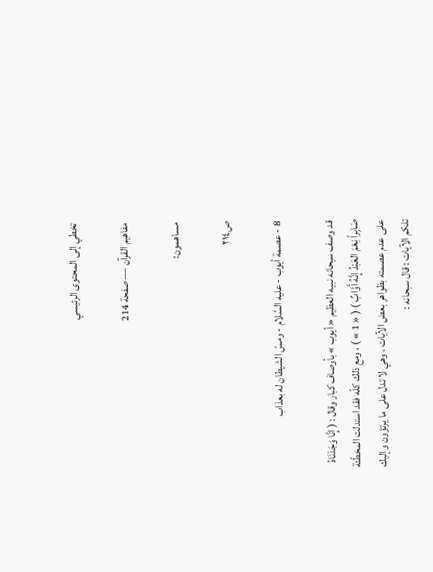تخطي إلى المحتوى الرئيسي

مفاهيم القرآن — صفحة 214

مساهمون:

ص٢١٤

8 - عصمة أيوب - عليه السَّلام - ومسّ الشيطان له بعذاب

قد وصف سبحانه نبيه العظيم « أيوب » بأوصاف كبار وقال : ( إِنَّا وَجَدْنَاهُ صَابِراً نِعْمَ العَبْدُ إِنَّهُ أَوَّابٌ ) ( « 1 » ) ، ومع ذلك كلّه فقد استدلت المخطّئة على عدم عصمته بظواهر بعض الآيات ، وهي لا تدل على ما يرتؤون وإليك تلكم الآيات : قال سبحانه :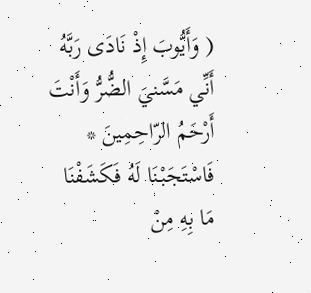( وَأَيُّوبَ إِذْ نَادَى رَبَّهُ أَنِّي مَسَّنيَ الضُّرُّ وَأَنْتَ أَرْحَمُ الرّاحِمِينَ * فَاسْتَجَبْنَا لَهُ فَكَشَفْنَا مَا بِهِ مِنْ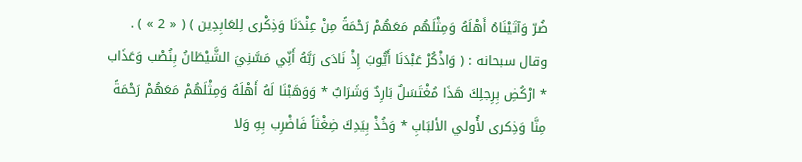ضُرّ وَآتَيْنَاهُ أَهْلَهُ وَمِثْلَهُم مَعَهُمْ رَحْمَةً مِنْ عِنْدَنَا وَذِكْرى لِلعَابِدِين ) ( « 2 » ) . وقال سبحانه : ( وَاذْكُرْ عَبْدَنَا أَيُّوبَ إِذْ نَادَى رَبَّهُ أَنِّي مَسَّنِيَ الشَّيْطَانُ بِنُصْب وَعَذَاب * ارْكُضِ بِرِجلِكَ هَذَا مُغْتَسَلٌ بَارِدٌ وَشَرَابٌ * وَوَهَبْنَا لَهُ أَهْلَهُ وَمِثْلَهُمْ مَعَهُمْ رَحْمَةً مِنَّا وَذِكرى لأُولي الألبَابِ * وَخُذْ بِيَدِكَ ضِغْثاً فَاضْرِب بِهِ وَلا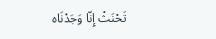تَحْنَثْ إِنّا وَجَدْنَاه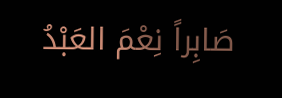صَابِراً نِعْمَ العَبْدُ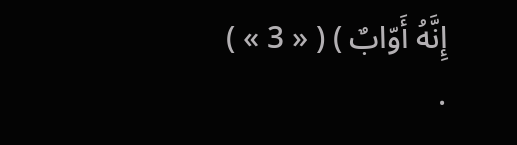إِنَّهُ أَوّابٌ ) ( « 3 » ) .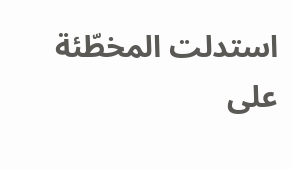استدلت المخطّئة على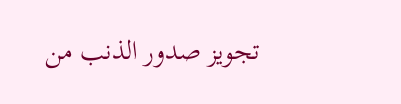تجويز صدور الذنب من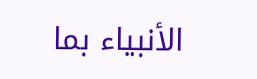الأنبياء بما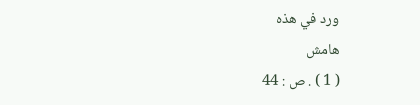ورد في هذه
هامش
( 1 ) . ص : 44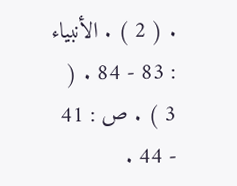. ( 2 ) . الأنبياء : 83 - 84 . ( 3 ) . ص : 41 - 44 .